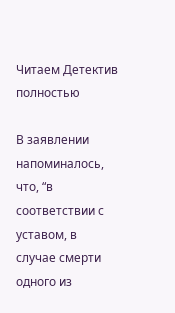Читаем Детектив полностью

В заявлении напоминалось, что, “в соответствии с уставом, в случае смерти одного из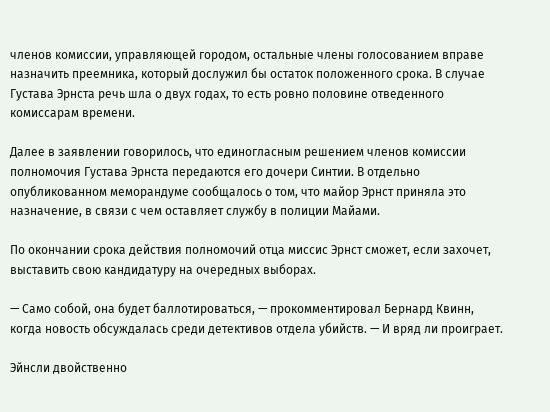членов комиссии, управляющей городом, остальные члены голосованием вправе назначить преемника, который дослужил бы остаток положенного срока. В случае Густава Эрнста речь шла о двух годах, то есть ровно половине отведенного комиссарам времени.

Далее в заявлении говорилось, что единогласным решением членов комиссии полномочия Густава Эрнста передаются его дочери Синтии. В отдельно опубликованном меморандуме сообщалось о том, что майор Эрнст приняла это назначение, в связи с чем оставляет службу в полиции Майами.

По окончании срока действия полномочий отца миссис Эрнст сможет, если захочет, выставить свою кандидатуру на очередных выборах.

— Само собой, она будет баллотироваться, — прокомментировал Бернард Квинн, когда новость обсуждалась среди детективов отдела убийств. — И вряд ли проиграет.

Эйнсли двойственно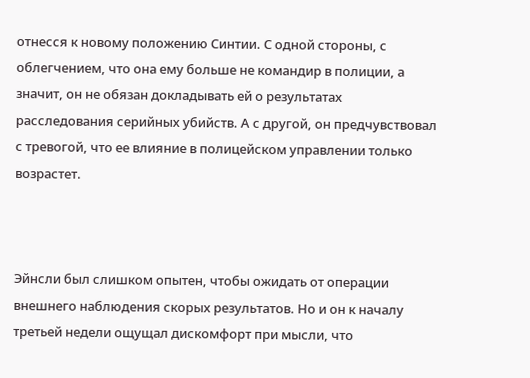отнесся к новому положению Синтии. С одной стороны, с облегчением, что она ему больше не командир в полиции, а значит, он не обязан докладывать ей о результатах расследования серийных убийств. А с другой, он предчувствовал с тревогой, что ее влияние в полицейском управлении только возрастет.



Эйнсли был слишком опытен, чтобы ожидать от операции внешнего наблюдения скорых результатов. Но и он к началу третьей недели ощущал дискомфорт при мысли, что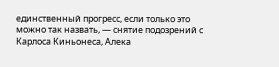единственный прогресс, если только это можно так назвать, — снятие подозрений с Карлоса Киньонеса, Алека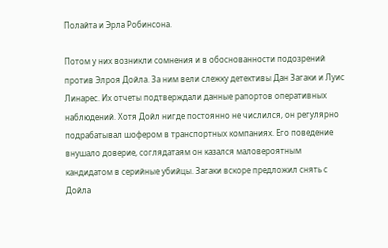Полайта и Эрла Робинсона.

Потом у них возникли сомнения и в обоснованности подозрений против Элроя Дойла. За ним вели слежку детективы Дан Загаки и Луис Линарес. Их отчеты подтверждали данные рапортов оперативных наблюдений. Хотя Дойл нигде постоянно не числился, он регулярно подрабатывал шофером в транспортных компаниях. Его поведение внушало доверие, соглядатаям он казался маловероятным кандидатом в серийные убийцы. Загаки вскоре предложил снять с Дойла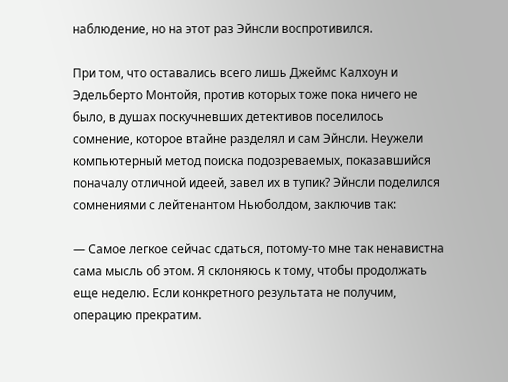наблюдение, но на этот раз Эйнсли воспротивился.

При том, что оставались всего лишь Джеймс Калхоун и Эдельберто Монтойя, против которых тоже пока ничего не было, в душах поскучневших детективов поселилось сомнение, которое втайне разделял и сам Эйнсли. Неужели компьютерный метод поиска подозреваемых, показавшийся поначалу отличной идеей, завел их в тупик? Эйнсли поделился сомнениями с лейтенантом Ньюболдом, заключив так:

— Самое легкое сейчас сдаться, потому-то мне так ненавистна сама мысль об этом. Я склоняюсь к тому, чтобы продолжать еще неделю. Если конкретного результата не получим, операцию прекратим.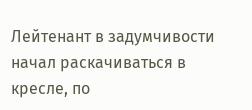Лейтенант в задумчивости начал раскачиваться в кресле, по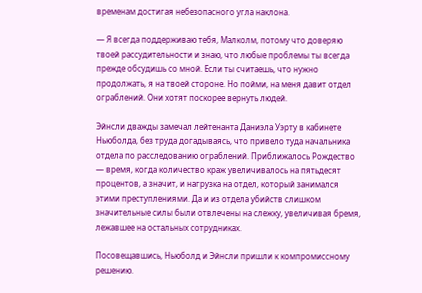временам достигая небезопасного угла наклона.

— Я всегда поддерживаю тебя, Малколм, потому что доверяю твоей рассудительности и знаю, что любые проблемы ты всегда прежде обсудишь со мной. Если ты считаешь, что нужно продолжать, я на твоей стороне. Но пойми, на меня давит отдел ограблений. Они хотят поскорее вернуть людей.

Эйнсли дважды замечал лейтенанта Даниэла Уэрту в кабинете Ньюболда, без труда догадываясь, что привело туда начальника отдела по расследованию ограблений. Приближалось Рождество — время, когда количество краж увеличивалось на пятьдесят процентов, а значит, и нагрузка на отдел, который занимался этими преступлениями. Да и из отдела убийств слишком значительные силы были отвлечены на слежку, увеличивая бремя, лежавшее на остальных сотрудниках.

Посовещавшись, Ньюболд и Эйнсли пришли к компромиссному решению.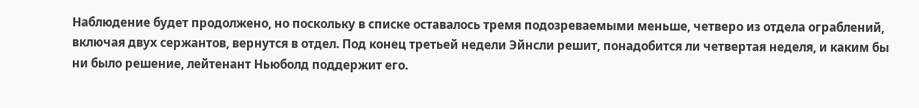Наблюдение будет продолжено, но поскольку в списке оставалось тремя подозреваемыми меньше, четверо из отдела ограблений, включая двух сержантов, вернутся в отдел. Под конец третьей недели Эйнсли решит, понадобится ли четвертая неделя, и каким бы ни было решение, лейтенант Ньюболд поддержит его.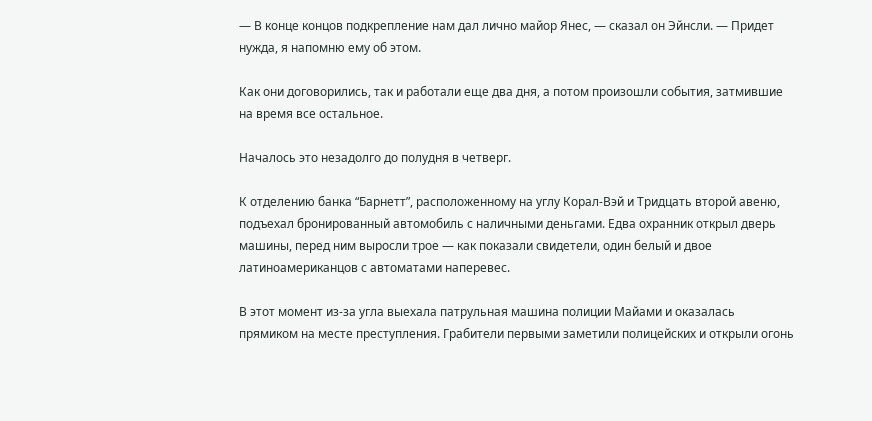— В конце концов подкрепление нам дал лично майор Янес, — сказал он Эйнсли. — Придет нужда, я напомню ему об этом.

Как они договорились, так и работали еще два дня, а потом произошли события, затмившие на время все остальное.

Началось это незадолго до полудня в четверг.

К отделению банка “Барнетт”, расположенному на углу Корал-Вэй и Тридцать второй авеню, подъехал бронированный автомобиль с наличными деньгами. Едва охранник открыл дверь машины, перед ним выросли трое — как показали свидетели, один белый и двое латиноамериканцов с автоматами наперевес.

В этот момент из-за угла выехала патрульная машина полиции Майами и оказалась прямиком на месте преступления. Грабители первыми заметили полицейских и открыли огонь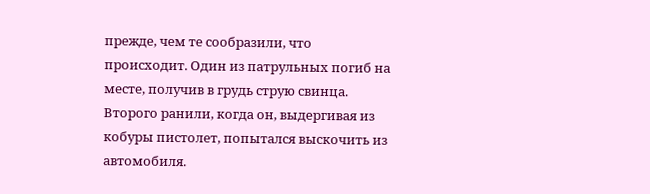прежде, чем те сообразили, что происходит. Один из патрульных погиб на месте, получив в грудь струю свинца. Второго ранили, когда он, выдергивая из кобуры пистолет, попытался выскочить из автомобиля.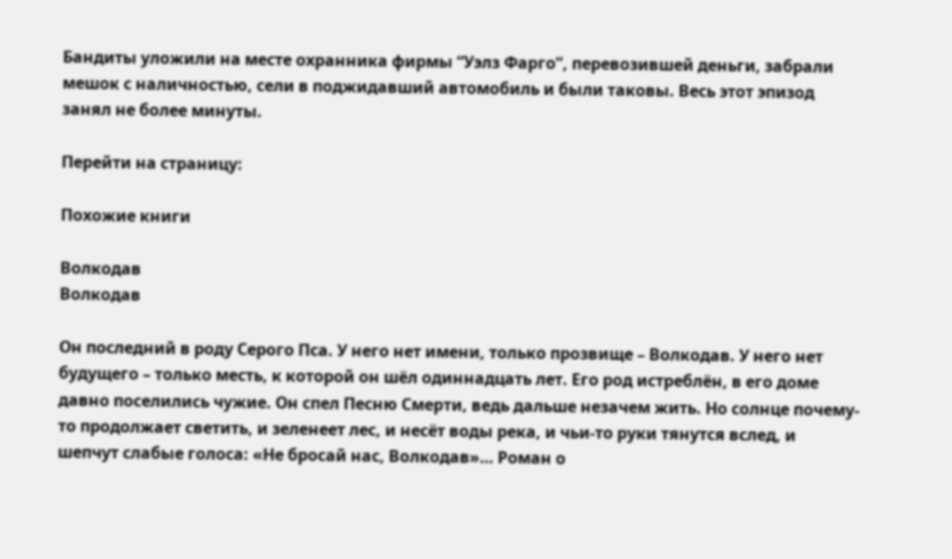Бандиты уложили на месте охранника фирмы “Уэлз Фарго”, перевозившей деньги, забрали мешок с наличностью, сели в поджидавший автомобиль и были таковы. Весь этот эпизод занял не более минуты.

Перейти на страницу:

Похожие книги

Волкодав
Волкодав

Он последний в роду Серого Пса. У него нет имени, только прозвище – Волкодав. У него нет будущего – только месть, к которой он шёл одиннадцать лет. Его род истреблён, в его доме давно поселились чужие. Он спел Песню Смерти, ведь дальше незачем жить. Но солнце почему-то продолжает светить, и зеленеет лес, и несёт воды река, и чьи-то руки тянутся вслед, и шепчут слабые голоса: «Не бросай нас, Волкодав»… Роман о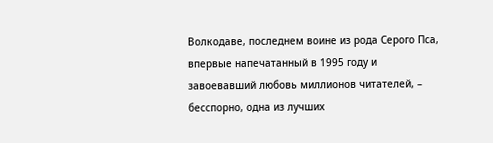Волкодаве, последнем воине из рода Серого Пса, впервые напечатанный в 1995 году и завоевавший любовь миллионов читателей, – бесспорно, одна из лучших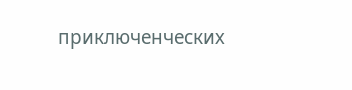приключенческих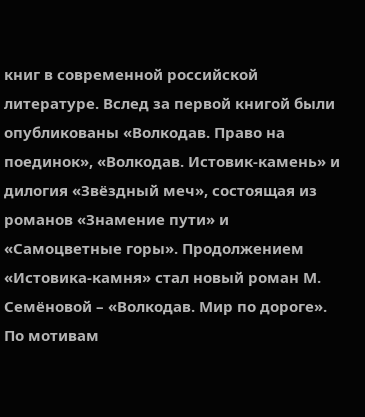книг в современной российской литературе. Вслед за первой книгой были опубликованы «Волкодав. Право на поединок», «Волкодав. Истовик-камень» и дилогия «Звёздный меч», состоящая из романов «Знамение пути» и «Самоцветные горы». Продолжением «Истовика-камня» стал новый роман М. Семёновой – «Волкодав. Мир по дороге». По мотивам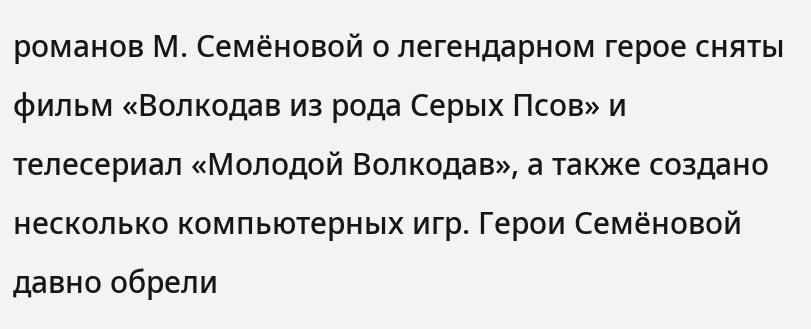романов М. Семёновой о легендарном герое сняты фильм «Волкодав из рода Серых Псов» и телесериал «Молодой Волкодав», а также создано несколько компьютерных игр. Герои Семёновой давно обрели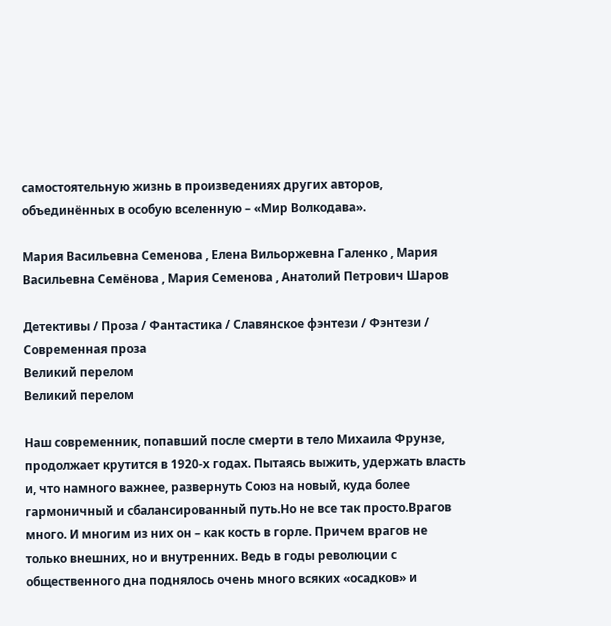самостоятельную жизнь в произведениях других авторов, объединённых в особую вселенную – «Мир Волкодава».

Мария Васильевна Семенова , Елена Вильоржевна Галенко , Мария Васильевна Семёнова , Мария Семенова , Анатолий Петрович Шаров

Детективы / Проза / Фантастика / Славянское фэнтези / Фэнтези / Современная проза
Великий перелом
Великий перелом

Наш современник, попавший после смерти в тело Михаила Фрунзе, продолжает крутится в 1920-х годах. Пытаясь выжить, удержать власть и, что намного важнее, развернуть Союз на новый, куда более гармоничный и сбалансированный путь.Но не все так просто.Врагов много. И многим из них он – как кость в горле. Причем врагов не только внешних, но и внутренних. Ведь в годы революции с общественного дна поднялось очень много всяких «осадков» и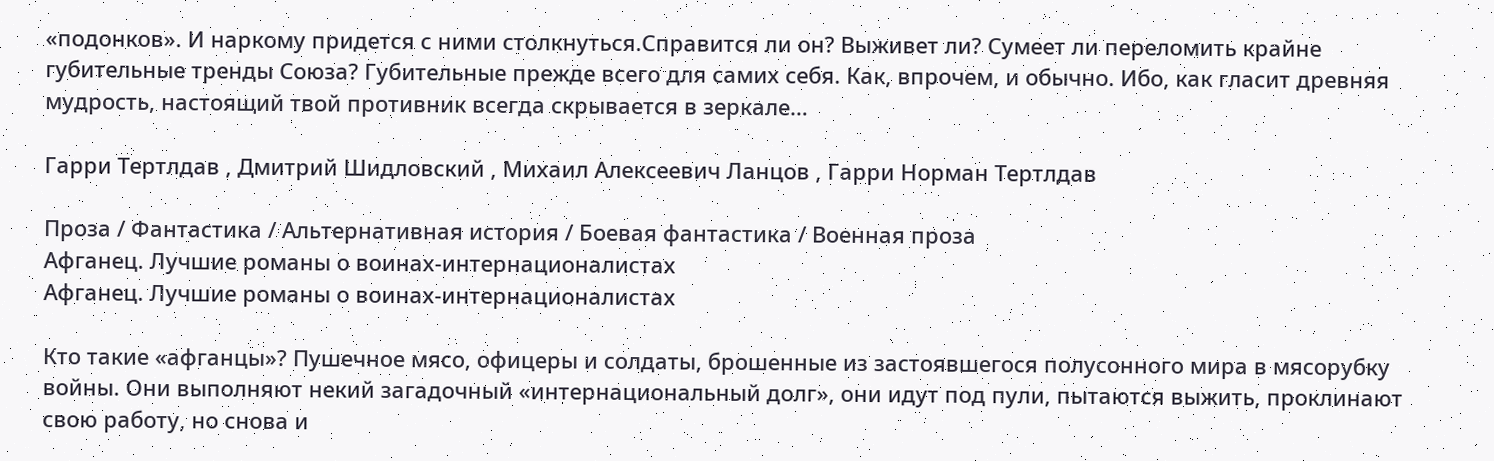«подонков». И наркому придется с ними столкнуться.Справится ли он? Выживет ли? Сумеет ли переломить крайне губительные тренды Союза? Губительные прежде всего для самих себя. Как, впрочем, и обычно. Ибо, как гласит древняя мудрость, настоящий твой противник всегда скрывается в зеркале…

Гарри Тертлдав , Дмитрий Шидловский , Михаил Алексеевич Ланцов , Гарри Норман Тертлдав

Проза / Фантастика / Альтернативная история / Боевая фантастика / Военная проза
Афганец. Лучшие романы о воинах-интернационалистах
Афганец. Лучшие романы о воинах-интернационалистах

Кто такие «афганцы»? Пушечное мясо, офицеры и солдаты, брошенные из застоявшегося полусонного мира в мясорубку войны. Они выполняют некий загадочный «интернациональный долг», они идут под пули, пытаются выжить, проклинают свою работу, но снова и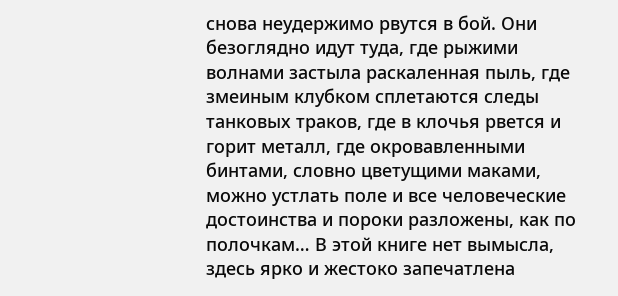снова неудержимо рвутся в бой. Они безоглядно идут туда, где рыжими волнами застыла раскаленная пыль, где змеиным клубком сплетаются следы танковых траков, где в клочья рвется и горит металл, где окровавленными бинтами, словно цветущими маками, можно устлать поле и все человеческие достоинства и пороки разложены, как по полочкам… В этой книге нет вымысла, здесь ярко и жестоко запечатлена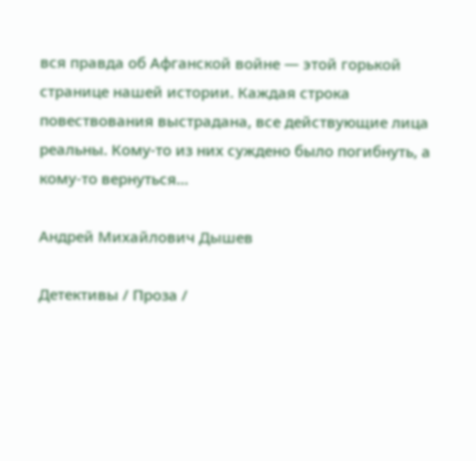вся правда об Афганской войне — этой горькой странице нашей истории. Каждая строка повествования выстрадана, все действующие лица реальны. Кому-то из них суждено было погибнуть, а кому-то вернуться…

Андрей Михайлович Дышев

Детективы / Проза /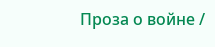Проза о войне /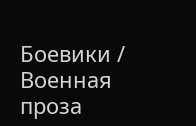Боевики / Военная проза